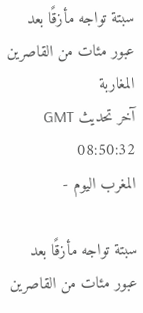سبتة تواجه مأزقًا بعد عبور مئات من القاصرين المغاربة
آخر تحديث GMT 08:50:32
المغرب اليوم -

سبتة تواجه مأزقًا بعد عبور مئات من القاصرين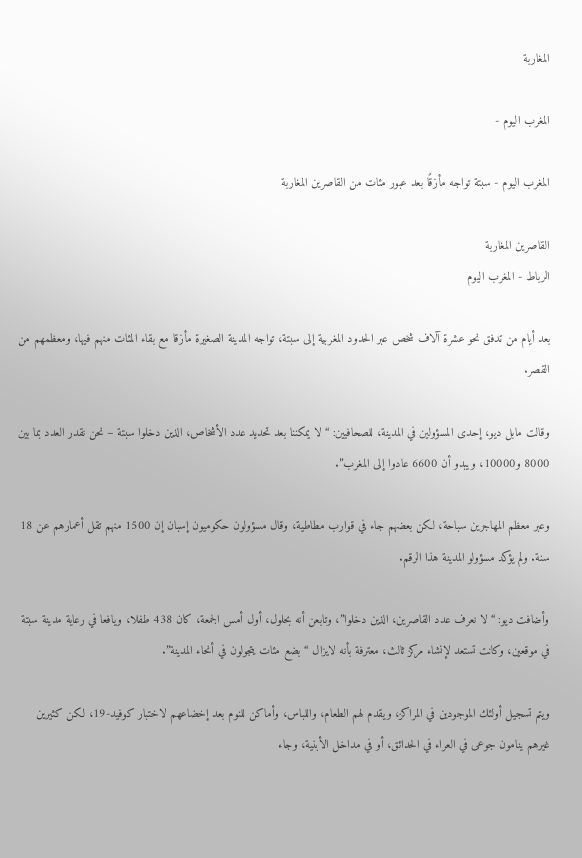المغاربة

المغرب اليوم -

المغرب اليوم - سبتة تواجه مأزقًا بعد عبور مئات من القاصرين المغاربة

القاصرين المغاربة
الرباط - المغرب اليوم

بعد أيام من تدفق نحو عشرة آلاف شخص عبر الحدود المغربية إلى سبتة، تواجه المدينة الصغيرة مأزقا مع بقاء المئات منهم فيها، ومعظمهم من القصر.

وقالت مابل ديو، إحدى المسؤولين في المدينة، للصحافيين: “لا يمكننا بعد تحديد عدد الأشخاص، الذين دخلوا سبتة – نحن نقدر العدد بما بين 8000 و10000، ويبدو أن 6600 عادوا إلى المغرب”.

وعبر معظم المهاجرين سباحة، لكن بعضهم جاء في قوارب مطاطية، وقال مسؤولون حكوميون إسبان إن 1500 منهم تقل أعمارهم عن 18 سنة. ولم يؤكد مسؤولو المدينة هذا الرقم.

وأضافت ديو: “لا نعرف عدد القاصرين، الذين دخلوا”، وتابعن أنه بحلول، أول أمس الجمعة، كان 438 طفلا، ويافعا في رعاية مدينة سبتة في موقعين، وكانت تستعد لإنشاء مركز ثالث، معترفة بأنه لايزال “بضع مئات يتجولون في أنحاء المدينة”.

ويتم تسجيل أولئك الموجودين في المراكز، ويقدم لهم الطعام، واللباس، وأماكن للنوم بعد إخضاعهم لاختبار كوفيد-19، لكن كثيرين غيرهم ينامون جوعى في العراء في الحدائق، أو في مداخل الأبنية، وجاء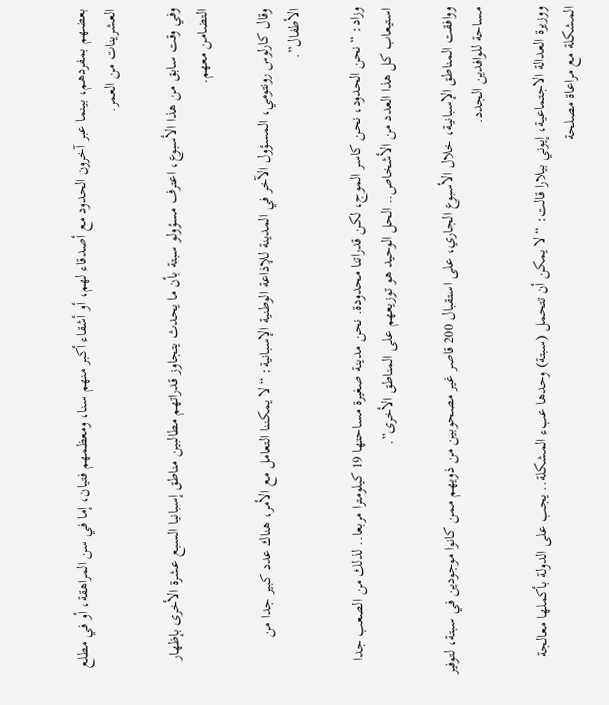بعضهم بمفردهم، بينما عبر آخرون الحدود مع أصدقاء لهم، أو أشقاء أكبر منهم سنا، ومعظمهم فتيان، إما في سن المراهقة، أو في مطلع العشرينات من العمر.

وفي وقت سابق من هذا الأسبوع، اعترف مسؤولو سبتة بأن ما يحدث يتجاوز قدراتهم مطالبين مناطق إسبانيا السبع عشرة الأخرى بإظهار التضامن معهم.

وقال كارلوس رونتومي، المسؤول الآخر في المدينة للإذاعة الوطنية الإسبانية: “لا يمكننا التعامل مع الأمر، هناك عدد كبير جدا من الأطفال”.

وزاد: “نحن الحدود، نحن كاسر الموج، لكن قدراتنا محدودة. نحن مدينة صغيرة مساحتها 19 كيلومترا مربعا.. لذلك من الصعب جدا استيعاب كل هذا العدد من الأشخاص.. الحل الوحيد هو توزيعهم على المناطق الأخرى”.

ووافقت المناطق الإسبانية، خلال الأسبوع الجاري، على استقبال 200 قاصر غير مصحوبين من ذويهم ممن كانوا موجودين في سبتة، لتوفير مساحة للوافدين الجدد.

ووزيرة العدالة الاجتماعية، إيوني بيلارا قالت: “لا يمكن أن تتحمل (سبتة) وحدها عبء المشكلة.. يجب على الدولة بأكملها معالجة المشكلة مع مراعاة مصلحة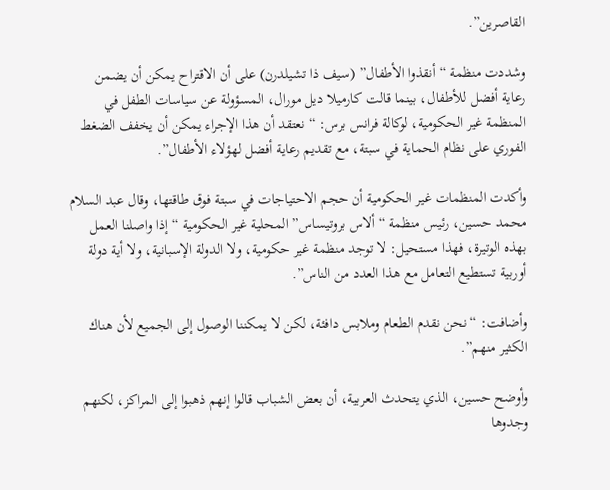القاصرين”.

وشددت منظمة “أنقذوا الأطفال” (سيف ذا تشيلدرن) على أن الاقتراح يمكن أن يضمن رعاية أفضل للأطفال، بينما قالت كارميلا ديل مورال، المسؤولة عن سياسات الطفل في المنظمة غير الحكومية، لوكالة فرانس برس: “نعتقد أن هذا الإجراء يمكن أن يخفف الضغط الفوري على نظام الحماية في سبتة، مع تقديم رعاية أفضل لهؤلاء الأطفال”.

وأكدت المنظمات غير الحكومية أن حجم الاحتياجات في سبتة فوق طاقتها، وقال عبد السلام محمد حسين، رئيس منظمة “ألاس بروتيساس” المحلية غير الحكومية “إذا واصلنا العمل بهذه الوتيرة، فهذا مستحيل: لا توجد منظمة غير حكومية، ولا الدولة الإسبانية، ولا أية دولة أوربية تستطيع التعامل مع هذا العدد من الناس”.

وأضافت: “نحن نقدم الطعام وملابس دافئة، لكن لا يمكننا الوصول إلى الجميع لأن هناك الكثير منهم”.

وأوضح حسين، الذي يتحدث العربية، أن بعض الشباب قالوا إنهم ذهبوا إلى المراكز، لكنهم وجدوها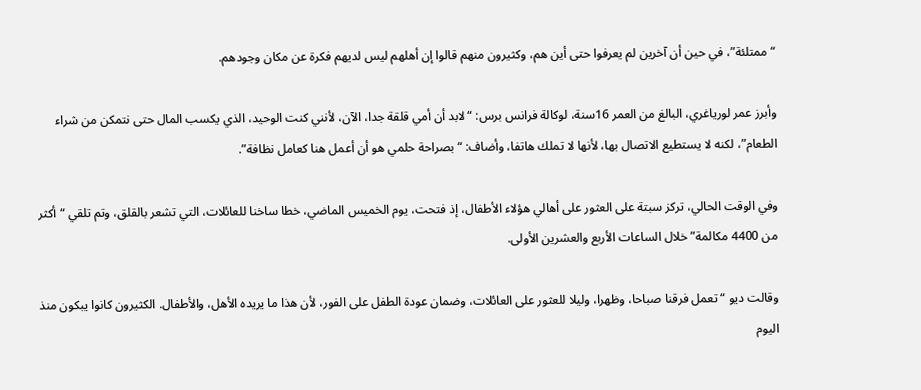“ممتلئة”، في حين أن آخرين لم يعرفوا حتى أين هم، وكثيرون منهم قالوا إن أهلهم ليس لديهم فكرة عن مكان وجودهم.

وأبرز عمر لورياغري، البالغ من العمر 16سنة، لوكالة فرانس برس: “لابد أن أمي قلقة جدا، الآن، لأنني كنت الوحيد، الذي يكسب المال حتى نتمكن من شراء الطعام”، لكنه لا يستطيع الاتصال بها، لأنها لا تملك هاتفا، وأضاف: “بصراحة حلمي هو أن أعمل هنا كعامل نظافة”.

وفي الوقت الحالي، تركز سبتة على العثور على أهالي هؤلاء الأطفال، إذ فتحت، يوم الخميس الماضي، خطا ساخنا للعائلات، التي تشعر بالقلق، وتم تلقي “أكثر من 4400 مكالمة” خلال الساعات الأربع والعشرين الأولى.

وقالت ديو “تعمل فرقنا صباحا، وظهرا، وليلا للعثور على العائلات، وضمان عودة الطفل على الفور، لأن هذا ما يريده الأهل، والأطفال. الكثيرون كانوا يبكون منذ اليوم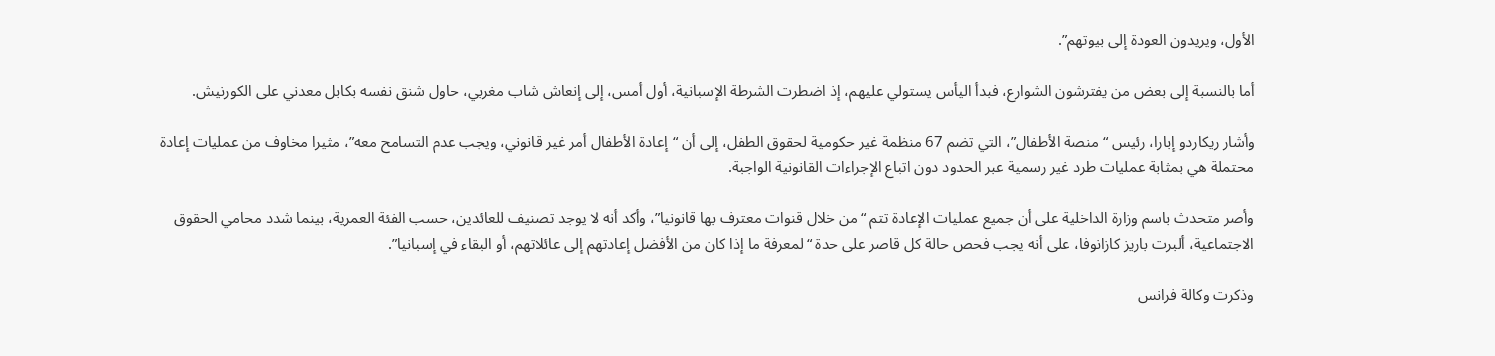الأول، ويريدون العودة إلى بيوتهم”.

أما بالنسبة إلى بعض من يفترشون الشوارع، فبدأ اليأس يستولي عليهم، إذ اضطرت الشرطة الإسبانية، أول أمس، إلى إنعاش شاب مغربي، حاول شنق نفسه بكابل معدني على الكورنيش.

وأشار ريكاردو إبارا، رئيس “منصة الأطفال”، التي تضم 67 منظمة غير حكومية لحقوق الطفل، إلى أن “إعادة الأطفال أمر غير قانوني، ويجب عدم التسامح معه”، مثيرا مخاوف من عمليات إعادة محتملة هي بمثابة عمليات طرد غير رسمية عبر الحدود دون اتباع الإجراءات القانونية الواجبة.

وأصر متحدث باسم وزارة الداخلية على أن جميع عمليات الإعادة تتم “من خلال قنوات معترف بها قانونيا”، وأكد أنه لا يوجد تصنيف للعائدين، حسب الفئة العمرية، بينما شدد محامي الحقوق الاجتماعية، ألبرت باريز كازانوفا، على أنه يجب فحص حالة كل قاصر على حدة “لمعرفة ما إذا كان من الأفضل إعادتهم إلى عائلاتهم، أو البقاء في إسبانيا”.

وذكرت وكالة فرانس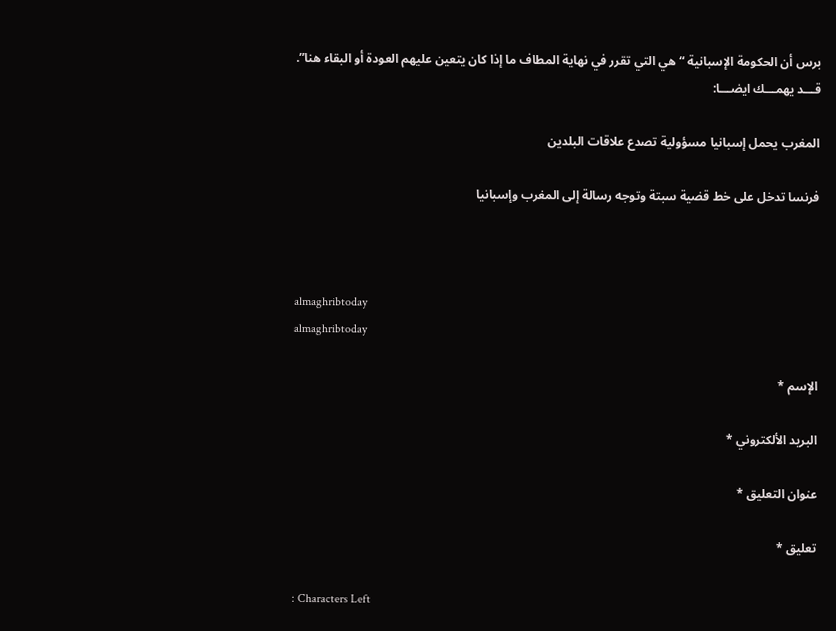برس أن الحكومة الإسبانية “هي التي تقرر في نهاية المطاف ما إذا كان يتعين عليهم العودة أو البقاء هنا”.
قـــد يهمـــك ايضـــا:

المغرب يحمل إسبانيا مسؤولية تصدع علاقات البلدين

فرنسا تدخل على خط قضية سبتة وتوجه رسالة إلى المغرب وإسبانيا



almaghribtoday
almaghribtoday

الإسم *

البريد الألكتروني *

عنوان التعليق *

تعليق *

: Characters Left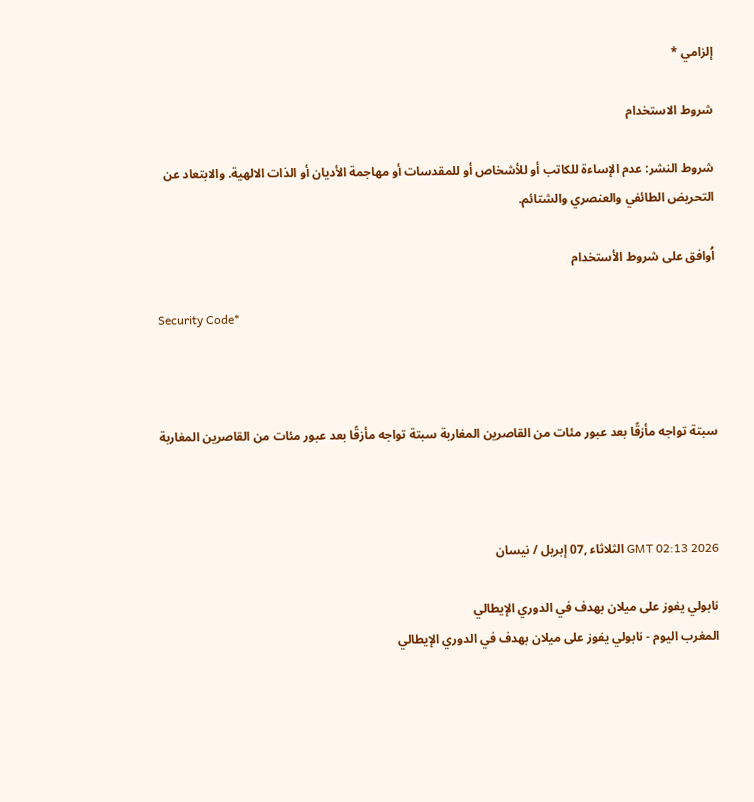إلزامي *

شروط الاستخدام

شروط النشر: عدم الإساءة للكاتب أو للأشخاص أو للمقدسات أو مهاجمة الأديان أو الذات الالهية. والابتعاد عن التحريض الطائفي والعنصري والشتائم.

اُوافق على شروط الأستخدام

Security Code*



سبتة تواجه مأزقًا بعد عبور مئات من القاصرين المغاربة سبتة تواجه مأزقًا بعد عبور مئات من القاصرين المغاربة



GMT 02:13 2026 الثلاثاء ,07 إبريل / نيسان

نابولي يفوز على ميلان بهدف في الدوري الإيطالي
المغرب اليوم - نابولي يفوز على ميلان بهدف في الدوري الإيطالي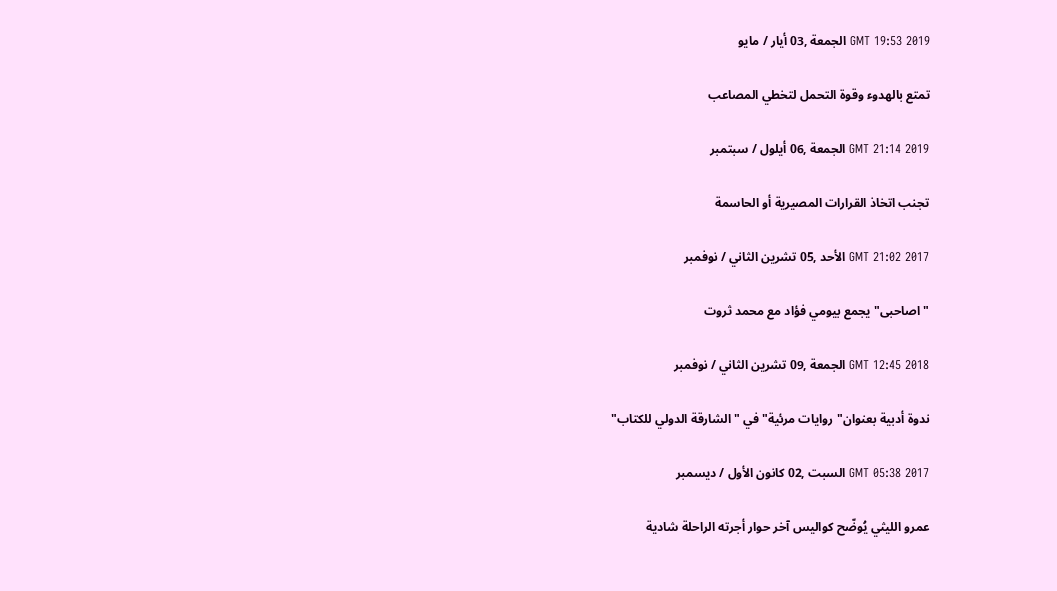GMT 19:53 2019 الجمعة ,03 أيار / مايو

تمتع بالهدوء وقوة التحمل لتخطي المصاعب

GMT 21:14 2019 الجمعة ,06 أيلول / سبتمبر

تجنب اتخاذ القرارات المصيرية أو الحاسمة

GMT 21:02 2017 الأحد ,05 تشرين الثاني / نوفمبر

"اصاحبى" يجمع بيومي فؤاد مع محمد ثروت

GMT 12:45 2018 الجمعة ,09 تشرين الثاني / نوفمبر

ندوة أدبية بعنوان"روايات مرئية" في "الشارقة الدولي للكتاب"

GMT 05:38 2017 السبت ,02 كانون الأول / ديسمبر

عمرو الليثي يُوضّح كواليس آخر حوار أجرته الراحلة شادية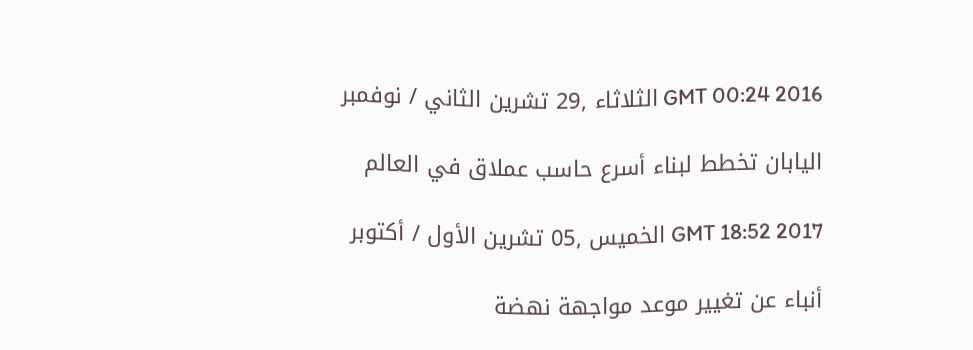GMT 00:24 2016 الثلاثاء ,29 تشرين الثاني / نوفمبر

اليابان تخطط لبناء أسرع حاسب عملاق في العالم

GMT 18:52 2017 الخميس ,05 تشرين الأول / أكتوبر

أنباء عن تغيير موعد مواجهة نهضة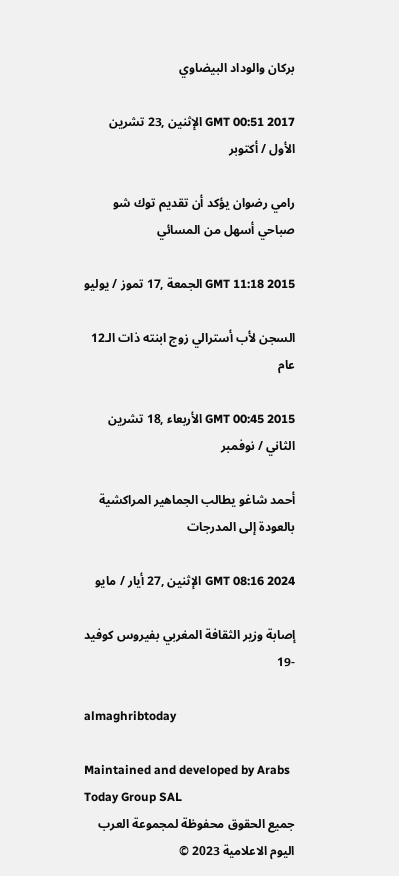بركان والوداد البيضاوي

GMT 00:51 2017 الإثنين ,23 تشرين الأول / أكتوبر

رامي رضوان يؤكد أن تقديم توك شو صباحي أسهل من المسائي

GMT 11:18 2015 الجمعة ,17 تموز / يوليو

السجن لأب أسترالي زوج ابنته ذات الـ12 عام

GMT 00:45 2015 الأربعاء ,18 تشرين الثاني / نوفمبر

أحمد شاغو يطالب الجماهير المراكشية بالعودة إلى المدرجات

GMT 08:16 2024 الإثنين ,27 أيار / مايو

إصابة وزير الثقافة المغربي بفيروس كوفيد -19

almaghribtoday

Maintained and developed by Arabs Today Group SAL
جميع الحقوق محفوظة لمجموعة العرب اليوم الاعلامية 2023 ©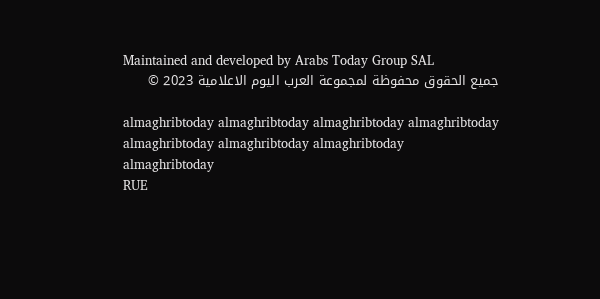Maintained and developed by Arabs Today Group SAL
جميع الحقوق محفوظة لمجموعة العرب اليوم الاعلامية 2023 ©

almaghribtoday almaghribtoday almaghribtoday almaghribtoday
almaghribtoday almaghribtoday almaghribtoday
almaghribtoday
RUE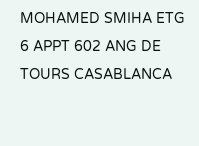MOHAMED SMIHA ETG 6 APPT 602 ANG DE TOURS CASABLANCA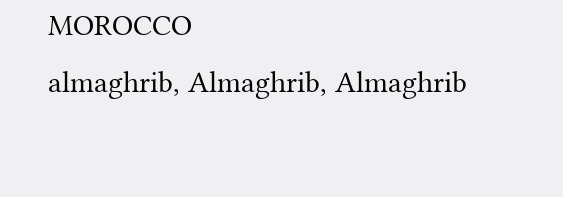MOROCCO
almaghrib, Almaghrib, Almaghrib